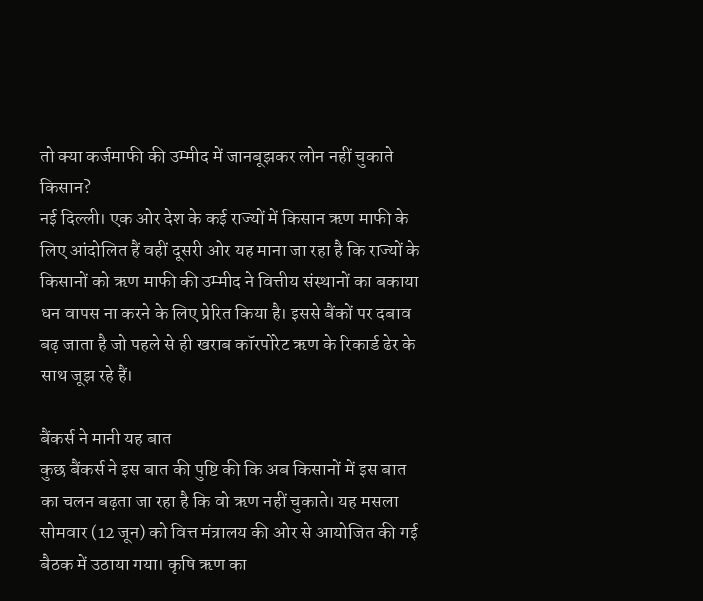तो क्या कर्जमाफी की उम्मीद में जानबूझकर लोन नहीं चुकाते किसान?
नई दिल्ली। एक ओर देश के कई राज्यों में किसान ऋण माफी के लिए आंदोलित हैं वहीं दूसरी ओर यह माना जा रहा है कि राज्यों के किसानों को ऋण माफी की उम्मीद ने वित्तीय संस्थानों का बकाया धन वापस ना करने के लिए प्रेरित किया है। इससे बैंकों पर दबाव बढ़ जाता है जो पहले से ही खराब कॉरपोरेट ऋण के रिकार्ड ढेर के साथ जूझ रहे हैं।

बैंकर्स ने मानी यह बात
कुछ बैंकर्स ने इस बात की पुष्टि की कि अब किसानों में इस बात का चलन बढ़ता जा रहा है कि वो ऋण नहीं चुकाते। यह मसला सोमवार (12 जून) को वित्त मंत्रालय की ओर से आयोजित की गई बैठक में उठाया गया। कृषि ऋण का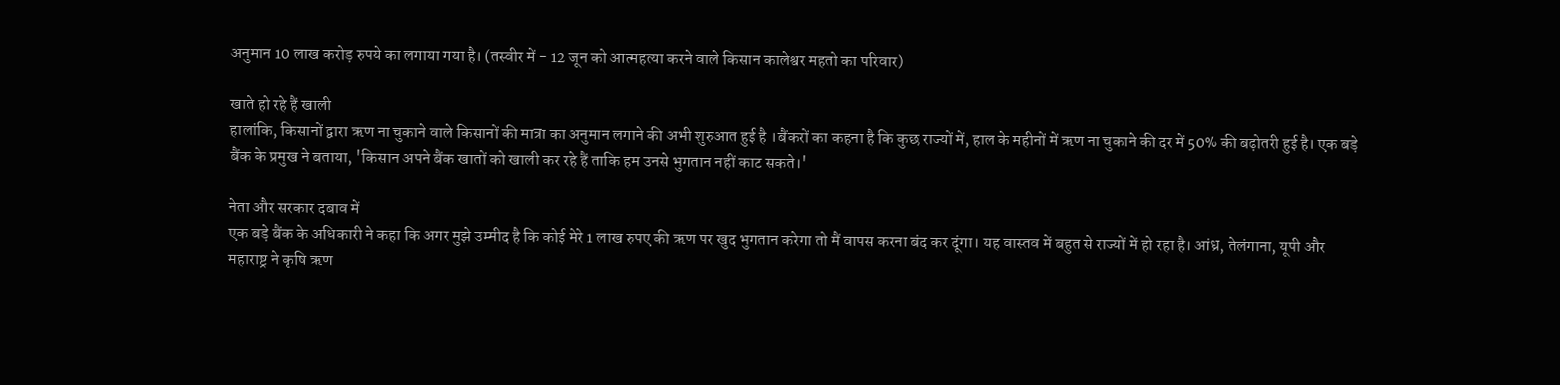अनुमान 10 लाख करोड़ रुपये का लगाया गया है। (तस्वीर में - 12 जून को आत्महत्या करने वाले किसान कालेश्वर महतो का परिवार)

खाते हो रहे हैं खाली
हालांकि, किसानों द्वारा ऋण ना चुकाने वाले किसानों की मात्रा का अनुमान लगाने की अभी शुरुआत हुई है ।बैंकरों का कहना है कि कुछ राज्यों में, हाल के महीनों में ऋण ना चुकाने की दर में 50% की बढ़ोतरी हुई है। एक बड़े बैंक के प्रमुख ने बताया, 'किसान अपने बैंक खातों को खाली कर रहे हैं ताकि हम उनसे भुगतान नहीं काट सकते।'

नेता और सरकार दबाव में
एक बड़े बैंक के अधिकारी ने कहा कि अगर मुझे उम्मीद है कि कोई मेरे 1 लाख रुपए की ऋण पर खुद भुगतान करेगा तो मैं वापस करना बंद कर दूंगा। यह वास्तव में बहुत से राज्यों में हो रहा है। आंध्र, तेलंगाना, यूपी और महाराष्ट्र ने कृषि ऋण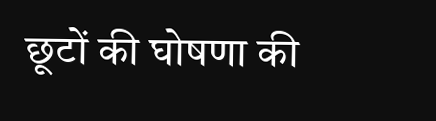छूटों की घोषणा की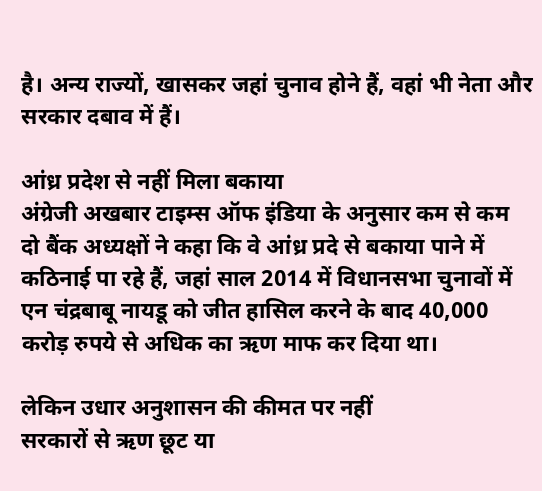है। अन्य राज्यों, खासकर जहां चुनाव होने हैं, वहां भी नेता और सरकार दबाव में हैं।

आंध्र प्रदेश से नहीं मिला बकाया
अंग्रेजी अखबार टाइम्स ऑफ इंडिया के अनुसार कम से कम दो बैंक अध्यक्षों ने कहा कि वे आंध्र प्रदे से बकाया पाने में कठिनाई पा रहे हैं, जहां साल 2014 में विधानसभा चुनावों में एन चंद्रबाबू नायडू को जीत हासिल करने के बाद 40,000 करोड़ रुपये से अधिक का ऋण माफ कर दिया था।

लेकिन उधार अनुशासन की कीमत पर नहीं
सरकारों से ऋण छूट या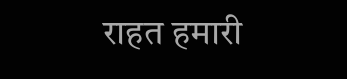राहत हमारी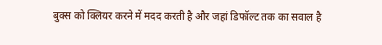बुक्स को क्लियर करने में मदद करती है और जहां डिफॉल्ट तक का सवाल है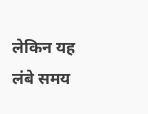लेकिन यह लंबे समय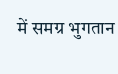में समग्र भुगतान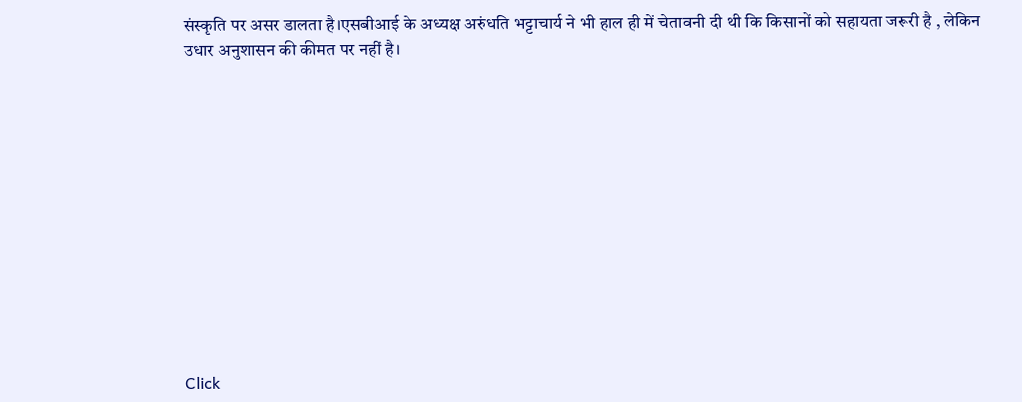संस्कृति पर असर डालता है।एसबीआई के अध्यक्ष अरुंधति भट्टाचार्य ने भी हाल ही में चेतावनी दी थी कि किसानों को सहायता जरूरी है , लेकिन उधार अनुशासन की कीमत पर नहीं है।












Click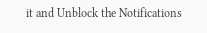it and Unblock the Notifications